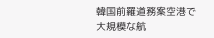韓国前羅道務案空港で大規模な航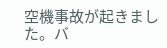空機事故が起きました。バ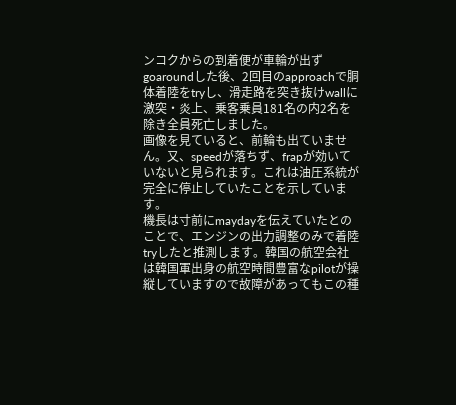ンコクからの到着便が車輪が出ずgoaroundした後、2回目のapproachで胴体着陸をtryし、滑走路を突き抜けwallに激突・炎上、乗客乗員181名の内2名を除き全員死亡しました。
画像を見ていると、前輪も出ていません。又、speedが落ちず、frapが効いていないと見られます。これは油圧系統が完全に停止していたことを示しています。
機長は寸前にmaydayを伝えていたとのことで、エンジンの出力調整のみで着陸tryしたと推測します。韓国の航空会社は韓国軍出身の航空時間豊富なpilotが操縦していますので故障があってもこの種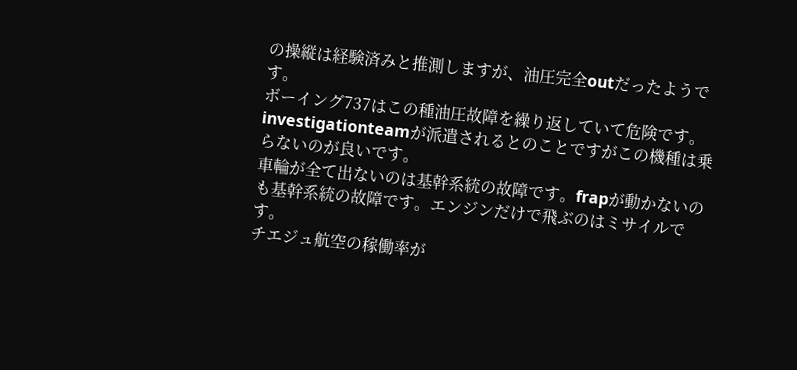の操縦は経験済みと推測しますが、油圧完全outだったようです。
ボーイング737はこの種油圧故障を繰り返していて危険です。investigationteamが派遣されるとのことですがこの機種は乗らないのが良いです。
車輪が全て出ないのは基幹系統の故障です。frapが動かないのも基幹系統の故障です。エンジンだけで飛ぶのはミサイルです。
チエジュ航空の稼働率が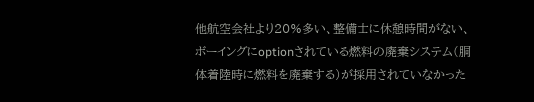他航空会社より20%多い、整備士に休憩時間がない、ボーイングにoptionされている燃料の廃棄システム(胴体着陸時に燃料を廃棄する)が採用されていなかった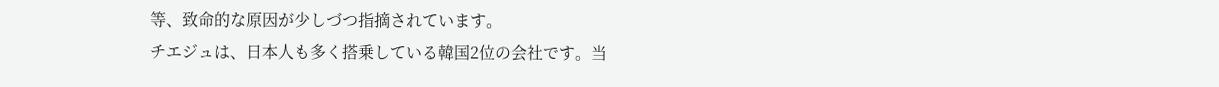等、致命的な原因が少しづつ指摘されています。
チエジュは、日本人も多く搭乗している韓国2位の会社です。当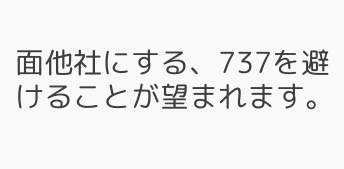面他社にする、737を避けることが望まれます。